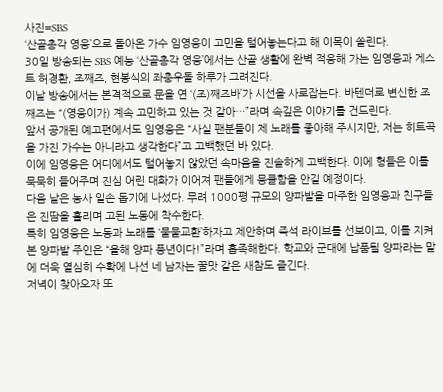사진=SBS
‘산골총각 영웅’으로 돌아온 가수 임영웅이 고민을 털어놓는다고 해 이목이 쏠린다.
30일 방송되는 SBS 예능 ‘산골총각 영웅’에서는 산골 생활에 완벽 적응해 가는 임영웅과 게스트 허경환, 조째즈, 현봉식의 좌충우돌 하루가 그려진다.
이날 방송에서는 본격적으로 문을 연 ‘(조)째즈바’가 시선을 사로잡는다. 바텐더로 변신한 조째즈는 “(영웅이가) 계속 고민하고 있는 것 같아…”라며 속깊은 이야기를 건드린다.
앞서 공개된 예고편에서도 임영웅은 “사실 팬분들이 제 노래를 좋아해 주시지만, 저는 히트곡을 가진 가수는 아니라고 생각한다”고 고백했던 바 있다.
이에 임영웅은 어디에서도 털어놓지 않았던 속마음을 진솔하게 고백한다. 이에 형들은 이를 묵묵히 들어주며 진심 어린 대화가 이어져 팬들에게 뭉클함을 안길 예정이다.
다음 날은 농사 일손 돕기에 나섰다. 무려 1000평 규모의 양파밭을 마주한 임영웅과 친구들은 진땀을 흘리며 고된 노동에 착수한다.
특히 임영웅은 노동과 노래를 ‘물물교환’하자고 제안하며 즉석 라이브를 선보이고, 이를 지켜본 양파밭 주인은 “올해 양파 풍년이다!”라며 흡족해한다. 학교와 군대에 납품될 양파라는 말에 더욱 열심히 수확에 나선 네 남자는 꿀맛 같은 새참도 즐긴다.
저녁이 찾아오자 또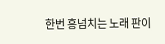한번 흥넘치는 노래 판이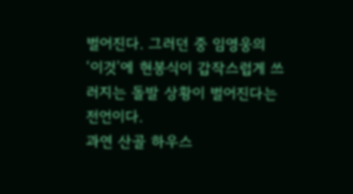벌어진다. 그러던 중 임영웅의 ‘이것’에 현봉식이 갑작스럽게 쓰러지는 돌발 상황이 벌어진다는 전언이다.
과연 산골 하우스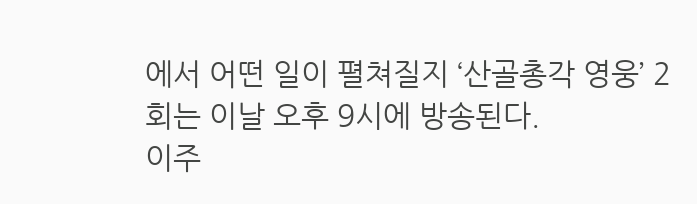에서 어떤 일이 펼쳐질지 ‘산골총각 영웅’ 2회는 이날 오후 9시에 방송된다.
이주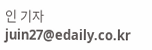인 기자 juin27@edaily.co.kr